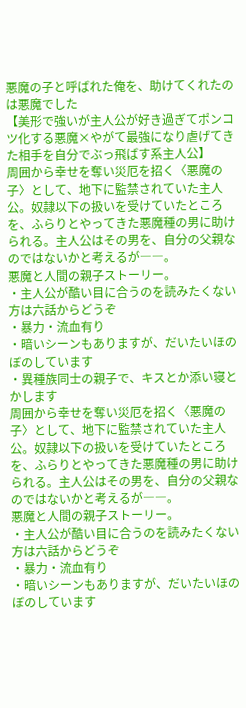悪魔の子と呼ばれた俺を、助けてくれたのは悪魔でした
【美形で強いが主人公が好き過ぎてポンコツ化する悪魔×やがて最強になり虐げてきた相手を自分でぶっ飛ばす系主人公】
周囲から幸せを奪い災厄を招く〈悪魔の子〉として、地下に監禁されていた主人公。奴隷以下の扱いを受けていたところを、ふらりとやってきた悪魔種の男に助けられる。主人公はその男を、自分の父親なのではないかと考えるが――。
悪魔と人間の親子ストーリー。
・主人公が酷い目に合うのを読みたくない方は六話からどうぞ
・暴力・流血有り
・暗いシーンもありますが、だいたいほのぼのしています
・異種族同士の親子で、キスとか添い寝とかします
周囲から幸せを奪い災厄を招く〈悪魔の子〉として、地下に監禁されていた主人公。奴隷以下の扱いを受けていたところを、ふらりとやってきた悪魔種の男に助けられる。主人公はその男を、自分の父親なのではないかと考えるが――。
悪魔と人間の親子ストーリー。
・主人公が酷い目に合うのを読みたくない方は六話からどうぞ
・暴力・流血有り
・暗いシーンもありますが、だいたいほのぼのしています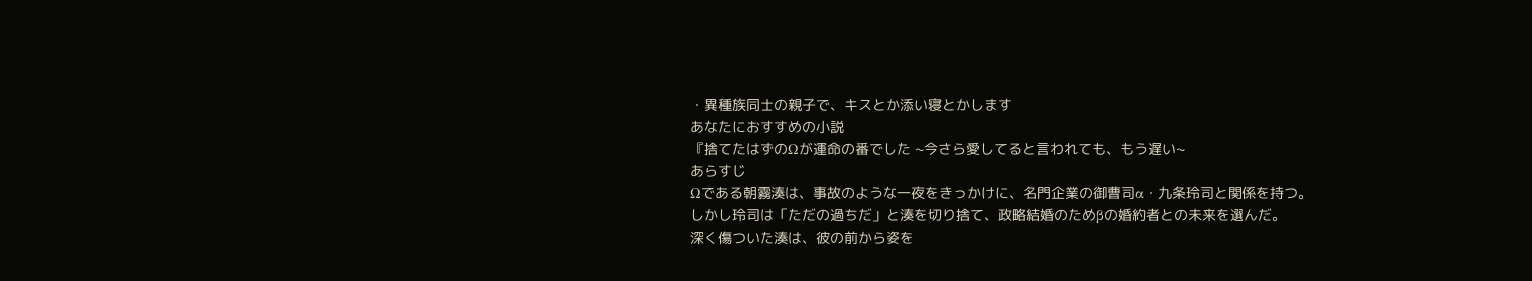・異種族同士の親子で、キスとか添い寝とかします
あなたにおすすめの小説
『捨てたはずのΩが運命の番でした ~今さら愛してると言われても、もう遅い~
あらすじ
Ωである朝霧湊は、事故のような一夜をきっかけに、名門企業の御曹司α・九条玲司と関係を持つ。
しかし玲司は「ただの過ちだ」と湊を切り捨て、政略結婚のためβの婚約者との未来を選んだ。
深く傷ついた湊は、彼の前から姿を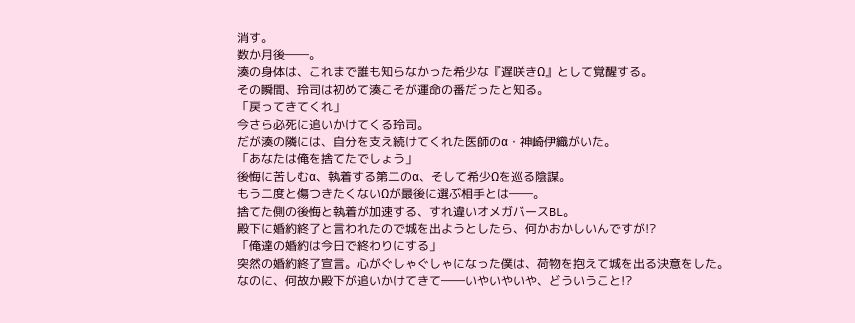消す。
数か月後――。
湊の身体は、これまで誰も知らなかった希少な『遅咲きΩ』として覚醒する。
その瞬間、玲司は初めて湊こそが運命の番だったと知る。
「戻ってきてくれ」
今さら必死に追いかけてくる玲司。
だが湊の隣には、自分を支え続けてくれた医師のα・神崎伊織がいた。
「あなたは俺を捨てたでしょう」
後悔に苦しむα、執着する第二のα、そして希少Ωを巡る陰謀。
もう二度と傷つきたくないΩが最後に選ぶ相手とは――。
捨てた側の後悔と執着が加速する、すれ違いオメガバースBL。
殿下に婚約終了と言われたので城を出ようとしたら、何かおかしいんですが!?
「俺達の婚約は今日で終わりにする」
突然の婚約終了宣言。心がぐしゃぐしゃになった僕は、荷物を抱えて城を出る決意をした。
なのに、何故か殿下が追いかけてきて――いやいやいや、どういうこと!?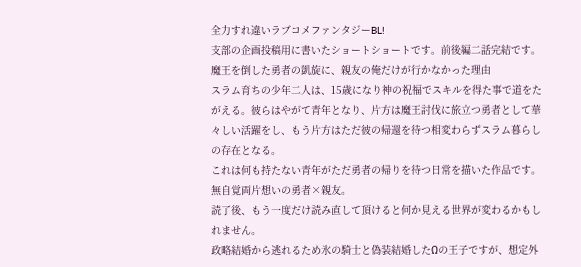全力すれ違いラブコメファンタジーBL!
支部の企画投稿用に書いたショートショートです。前後編二話完結です。
魔王を倒した勇者の凱旋に、親友の俺だけが行かなかった理由
スラム育ちの少年二人は、15歳になり神の祝福でスキルを得た事で道をたがえる。彼らはやがて青年となり、片方は魔王討伐に旅立つ勇者として華々しい活躍をし、もう片方はただ彼の帰還を待つ相変わらずスラム暮らしの存在となる。
これは何も持たない青年がただ勇者の帰りを待つ日常を描いた作品です。
無自覚両片想いの勇者×親友。
読了後、もう一度だけ読み直して頂けると何か見える世界が変わるかもしれません。
政略結婚から逃れるため氷の騎士と偽装結婚したΩの王子ですが、想定外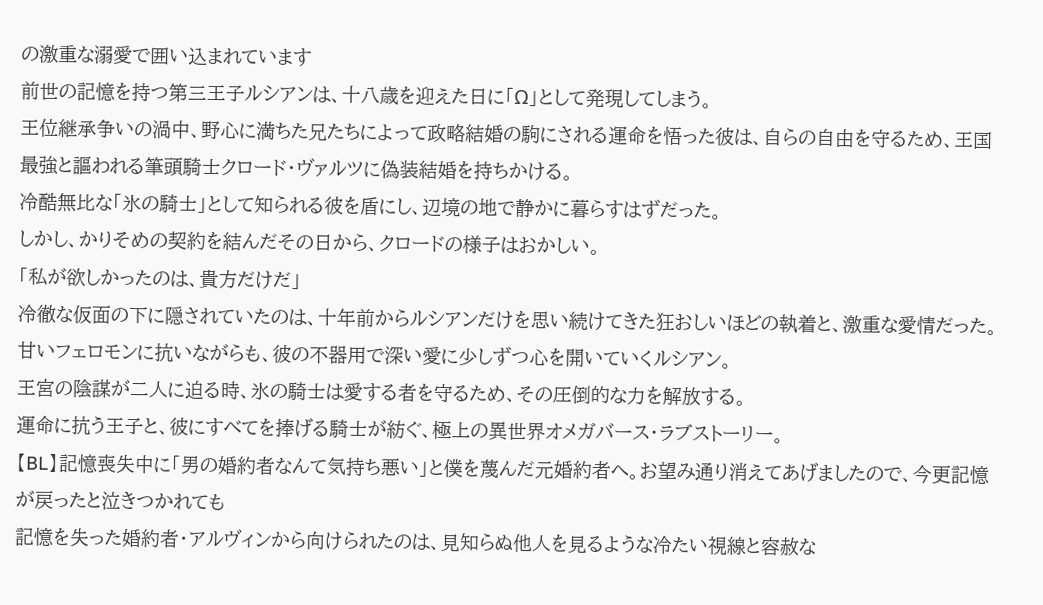の激重な溺愛で囲い込まれています
前世の記憶を持つ第三王子ルシアンは、十八歳を迎えた日に「Ω」として発現してしまう。
王位継承争いの渦中、野心に満ちた兄たちによって政略結婚の駒にされる運命を悟った彼は、自らの自由を守るため、王国最強と謳われる筆頭騎士クロード・ヴァルツに偽装結婚を持ちかける。
冷酷無比な「氷の騎士」として知られる彼を盾にし、辺境の地で静かに暮らすはずだった。
しかし、かりそめの契約を結んだその日から、クロードの様子はおかしい。
「私が欲しかったのは、貴方だけだ」
冷徹な仮面の下に隠されていたのは、十年前からルシアンだけを思い続けてきた狂おしいほどの執着と、激重な愛情だった。
甘いフェロモンに抗いながらも、彼の不器用で深い愛に少しずつ心を開いていくルシアン。
王宮の陰謀が二人に迫る時、氷の騎士は愛する者を守るため、その圧倒的な力を解放する。
運命に抗う王子と、彼にすべてを捧げる騎士が紡ぐ、極上の異世界オメガバース・ラブストーリー。
【BL】記憶喪失中に「男の婚約者なんて気持ち悪い」と僕を蔑んだ元婚約者へ。お望み通り消えてあげましたので、今更記憶が戻ったと泣きつかれても
記憶を失った婚約者・アルヴィンから向けられたのは、見知らぬ他人を見るような冷たい視線と容赦な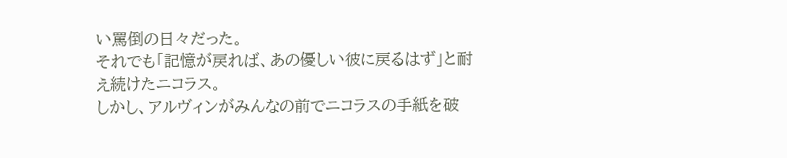い罵倒の日々だった。
それでも「記憶が戻れば、あの優しい彼に戻るはず」と耐え続けたニコラス。
しかし、アルヴィンがみんなの前でニコラスの手紙を破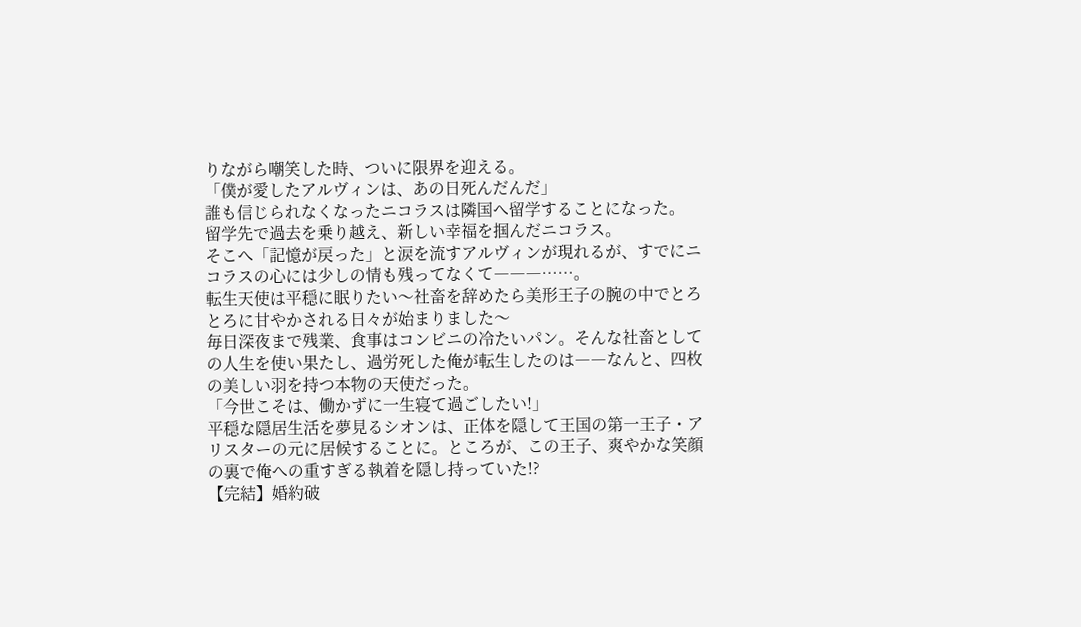りながら嘲笑した時、ついに限界を迎える。
「僕が愛したアルヴィンは、あの日死んだんだ」
誰も信じられなくなったニコラスは隣国へ留学することになった。
留学先で過去を乗り越え、新しい幸福を掴んだニコラス。
そこへ「記憶が戻った」と涙を流すアルヴィンが現れるが、すでにニコラスの心には少しの情も残ってなくて―――……。
転生天使は平穏に眠りたい〜社畜を辞めたら美形王子の腕の中でとろとろに甘やかされる日々が始まりました〜
毎日深夜まで残業、食事はコンビニの冷たいパン。そんな社畜としての人生を使い果たし、過労死した俺が転生したのは――なんと、四枚の美しい羽を持つ本物の天使だった。
「今世こそは、働かずに一生寝て過ごしたい!」
平穏な隠居生活を夢見るシオンは、正体を隠して王国の第一王子・アリスターの元に居候することに。ところが、この王子、爽やかな笑顔の裏で俺への重すぎる執着を隠し持っていた!?
【完結】婚約破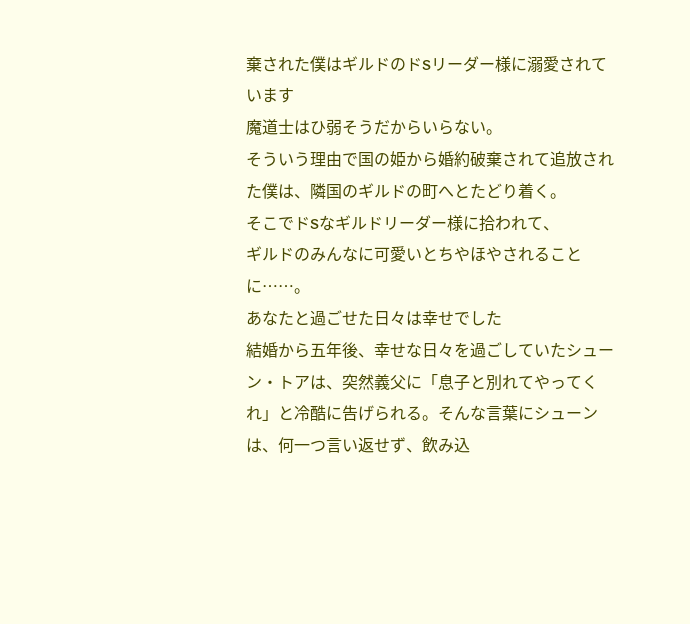棄された僕はギルドのドSリーダー様に溺愛されています
魔道士はひ弱そうだからいらない。
そういう理由で国の姫から婚約破棄されて追放された僕は、隣国のギルドの町へとたどり着く。
そこでドSなギルドリーダー様に拾われて、
ギルドのみんなに可愛いとちやほやされることに……。
あなたと過ごせた日々は幸せでした
結婚から五年後、幸せな日々を過ごしていたシューン・トアは、突然義父に「息子と別れてやってくれ」と冷酷に告げられる。そんな言葉にシューンは、何一つ言い返せず、飲み込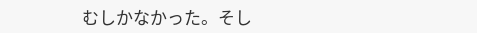むしかなかった。そし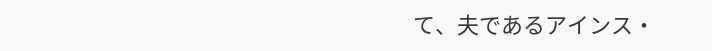て、夫であるアインス・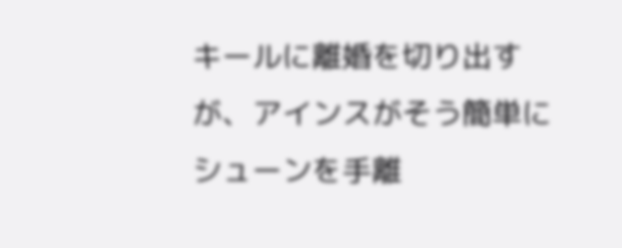キールに離婚を切り出すが、アインスがそう簡単にシューンを手離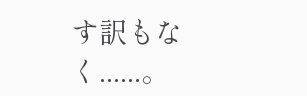す訳もなく......。